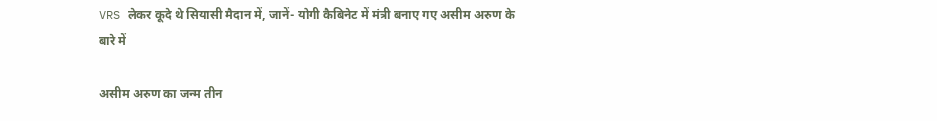VRS लेकर कूदे थे सियासी मैदान में, जानें- योगी कैबिनेट में मंत्री बनाए गए असीम अरुण के बारे में

असीम अरुण का जन्‍म तीन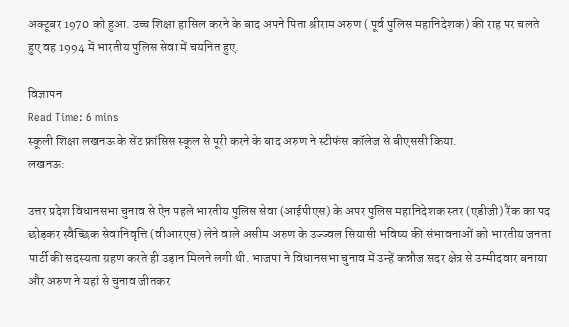अक्टूबर 1970 को हुआ. उच्च शिक्षा हासिल करने के बाद अपने पिता श्रीराम अरुण ( पूर्व पुलिस महानिदेशक) की राह पर चलते हुए वह 1994 में भारतीय पुलिस सेवा में चयनित हुए.

विज्ञापन
Read Time: 6 mins
स्कूली शिक्षा लखनऊ के सेंट फ्रांसिस स्कूल से पूरी करने के बाद अरुण ने स्टीफंस कॉलेज से बीएससी किया.
लखनऊ:

उत्तर प्रदेश विधानसभा चुनाव से ऐन पहले भारतीय पुलिस सेवा (आईपीएस) के अपर पुलिस महानिदेशक स्तर (एडीजी) रैंक का पद छोड़कर स्वैच्छिक सेवानिवृत्ति (वीआरएस) लेने वाले असीम अरुण के उज्‍ज्‍वल सियासी भविष्य की संभावनाओं को भारतीय जनता पार्टी की सदस्यता ग्रहण करते ही उड़ान मिलने लगी थी. भाजपा ने विधानसभा चुनाव में उन्हें कन्नौज सदर क्षेत्र से उम्मीदवार बनाया और अरुण ने यहां से चुनाव जीतकर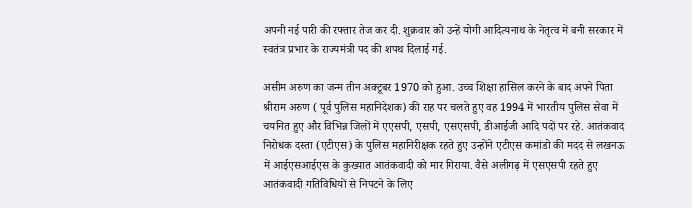अपनी नई पारी की रफ्तार तेज कर दी. शुक्रवार को उन्हें योगी आदित्यनाथ के नेतृत्व में बनी सरकार में स्वतंत्र प्रभार के राज्यमंत्री पद की शपथ दिलाई गई.

असीम अरुण का जन्‍म तीन अक्टूबर 1970 को हुआ. उच्च शिक्षा हासिल करने के बाद अपने पिता श्रीराम अरुण ( पूर्व पुलिस महानिदेशक) की राह पर चलते हुए वह 1994 में भारतीय पुलिस सेवा में चयनित हुए और विभिन्न जिलों में एएसपी, एसपी, एसएसपी, डीआईजी आदि पदों पर रहे. आतंकवाद निरोधक दस्ता (एटीएस) के पुलिस महानिरीक्षक रहते हुए उन्होंने एटीएस कमांडो की मदद से लखनऊ में आईएसआईएस के कुख्यात आतंकवादी को मार गिराया. वैसे अलीगढ़ में एसएसपी रहते हुए आतंकवादी गतिविधियों से निपटने के लिए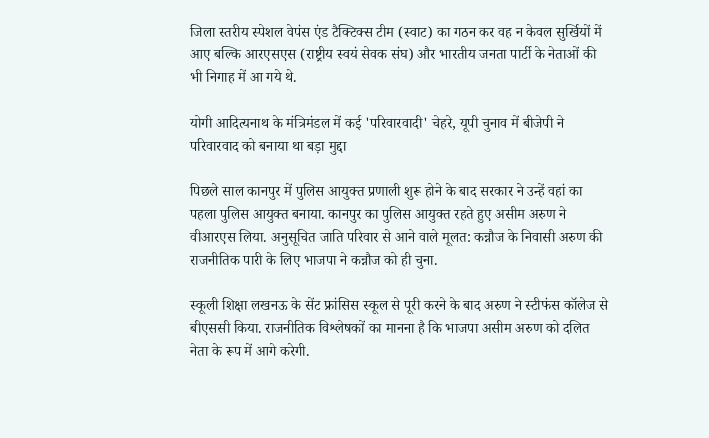जिला स्तरीय स्पेशल वेपंस एंड टैक्टिक्स टीम (स्वाट) का गठन कर वह न केवल सुर्खियों में आए बल्कि आरएसएस (राष्ट्रीय स्वयं सेवक संघ) और भारतीय जनता पार्टी के नेताओं की भी निगाह में आ गये थे.

योगी आदित्यनाथ के मंत्रिमंडल में कई 'परिवारवादी' चेहरे, यूपी चुनाव में बीजेपी ने परिवारवाद को बनाया था बड़ा मुद्दा

पिछले साल कानपुर में पुलिस आयुक्त प्रणाली शुरू होने के बाद सरकार ने उन्हें वहां का पहला पुलिस आयुक्त बनाया. कानपुर का पुलिस आयुक्‍त रहते हुए असीम अरुण ने वीआरएस लिया. अनुसूचित जाति परिवार से आने वाले मूलत: कन्नौज के निवासी अरुण की राजनीतिक पारी के लिए भाजपा ने कन्नौज को ही चुना.

स्कूली शिक्षा लखनऊ के सेंट फ्रांसिस स्कूल से पूरी करने के बाद अरुण ने स्टीफंस कॉलेज से बीएससी किया. राजनीतिक विश्लेषकों का मानना है कि भाजपा असीम अरुण को दलित नेता के रूप में आगे करेगी.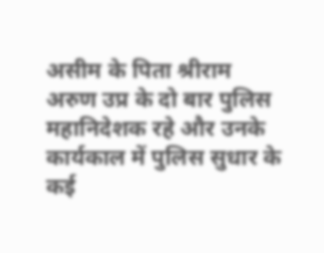असीम के पिता श्रीराम अरुण उप्र के दो बार पुलिस महानिदेशक रहे और उनके कार्यकाल में पुलिस सुधार के कई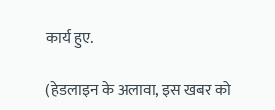कार्य हुए.

(हेडलाइन के अलावा, इस खबर को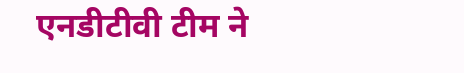एनडीटीवी टीम ने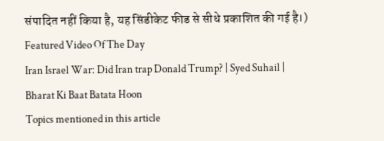संपादित नहीं किया है, यह सिंडीकेट फीड से सीधे प्रकाशित की गई है।)
Featured Video Of The Day
Iran Israel War: Did Iran trap Donald Trump? | Syed Suhail | Bharat Ki Baat Batata Hoon
Topics mentioned in this article